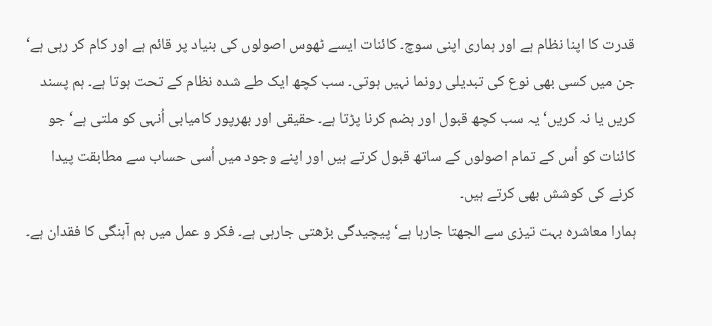قدرت کا اپنا نظام ہے اور ہماری اپنی سوچ۔ کائنات ایسے ٹھوس اصولوں کی بنیاد پر قائم ہے اور کام کر رہی ہے‘ جن میں کسی بھی نوع کی تبدیلی رونما نہیں ہوتی۔ سب کچھ ایک طے شدہ نظام کے تحت ہوتا ہے۔ ہم پسند کریں یا نہ کریں‘ یہ سب کچھ قبول اور ہضم کرنا پڑتا ہے۔ حقیقی اور بھرپور کامیابی اُنہی کو ملتی ہے‘ جو کائنات کو اُس کے تمام اصولوں کے ساتھ قبول کرتے ہیں اور اپنے وجود میں اُسی حساب سے مطابقت پیدا کرنے کی کوشش بھی کرتے ہیں۔
ہمارا معاشرہ بہت تیزی سے الجھتا جارہا ہے‘ پیچیدگی بڑھتی جارہی ہے۔ فکر و عمل میں ہم آہنگی کا فقدان ہے۔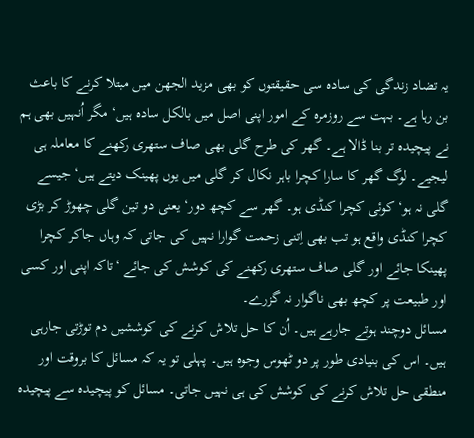یہ تضاد زندگی کی سادہ سی حقیقتوں کو بھی مزید الجھن میں مبتلا کرنے کا باعث بن رہا ہے۔ بہت سے روزمرہ کے امور اپنی اصل میں بالکل سادہ ہیں‘ مگر اُنہیں بھی ہم نے پیچیدہ تر بنا ڈالا ہے۔ گھر کی طرح گلی بھی صاف ستھری رکھنے کا معاملہ ہی لیجیے۔ لوگ گھر کا سارا کچرا باہر نکال کر گلی میں یوں پھینک دیتے ہیں‘ جیسے گلی نہ ہو‘ کوئی کچرا کنڈی ہو۔ گھر سے کچھ دور‘ یعنی دو تین گلی چھوڑ کر بڑی کچرا کنڈی واقع ہو تب بھی اِتنی زحمت گوارا نہیں کی جاتی کہ وہاں جاکر کچرا پھینکا جائے اور گلی صاف ستھری رکھنے کی کوشش کی جائے ‘تاکہ اپنی اور کسی اور طبیعت پر کچھ بھی ناگوار نہ گزرے۔
مسائل دوچند ہوتے جارہے ہیں۔ اُن کا حل تلاش کرنے کی کوششیں دم توڑتی جارہی ہیں۔ اس کی بنیادی طور پر دو ٹھوس وجوہ ہیں۔ پہلی تو یہ کہ مسائل کا بروقت اور منطقی حل تلاش کرنے کی کوشش کی ہی نہیں جاتی۔ مسائل کو پیچیدہ سے پیچیدہ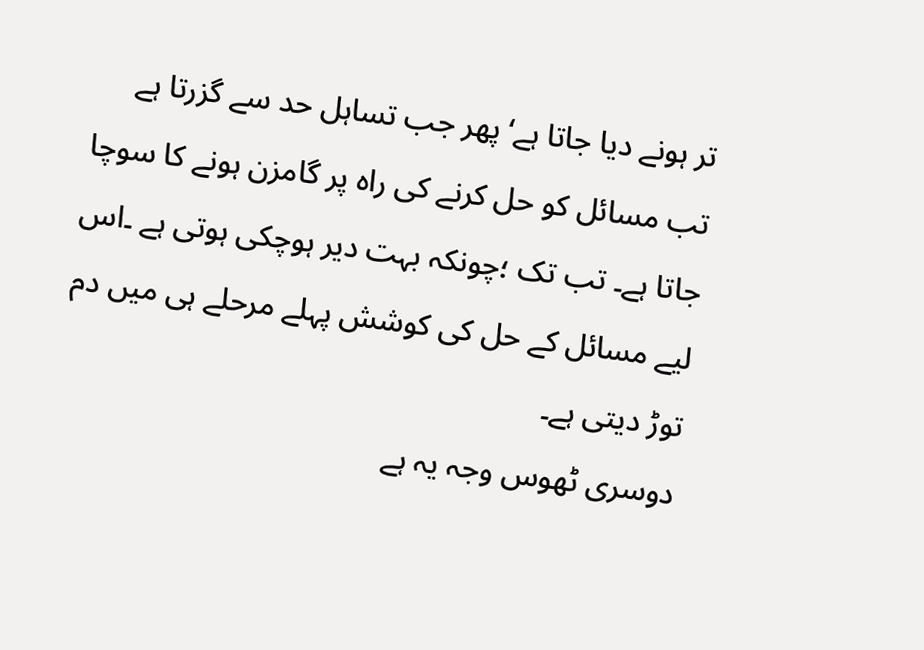تر ہونے دیا جاتا ہے‘ پھر جب تساہل حد سے گزرتا ہے تب مسائل کو حل کرنے کی راہ پر گامزن ہونے کا سوچا جاتا ہے۔ تب تک ؛چونکہ بہت دیر ہوچکی ہوتی ہے ۔اس لیے مسائل کے حل کی کوشش پہلے مرحلے ہی میں دم توڑ دیتی ہے۔
دوسری ٹھوس وجہ یہ ہے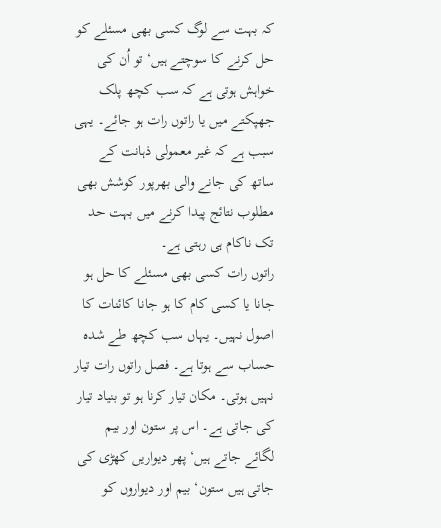کہ بہت سے لوگ کسی بھی مسئلے کو حل کرنے کا سوچتے ہیں‘ تو اُن کی خواہش ہوتی ہے کہ سب کچھ پلک جھپکتے میں یا راتوں رات ہو جائے۔ یہی سبب ہے کہ غیر معمولی ذہانت کے ساتھ کی جانے والی بھرپور کوشش بھی مطلوب نتائج پیدا کرنے میں بہت حد تک ناکام ہی رہتی ہے۔
راتوں رات کسی بھی مسئلے کا حل ہو جانا یا کسی کام کا ہو جانا کائنات کا اصول نہیں۔ یہاں سب کچھ طے شدہ حساب سے ہوتا ہے۔ فصل راتوں رات تیار نہیں ہوتی۔ مکان تیار کرنا ہو تو بنیاد تیار کی جاتی ہے۔ اس پر ستون اور بیم لگائے جاتے ہیں‘ پھر دیواریں کھڑی کی جاتی ہیں ستون‘ بیم اور دیواروں کو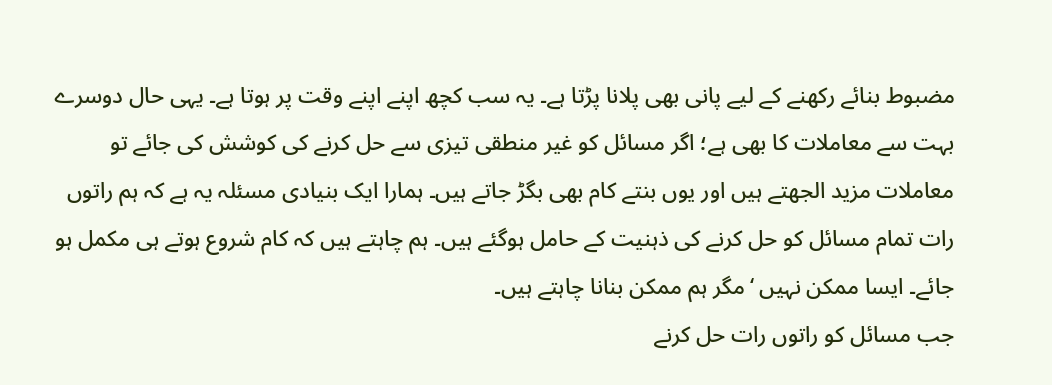مضبوط بنائے رکھنے کے لیے پانی بھی پلانا پڑتا ہے۔ یہ سب کچھ اپنے اپنے وقت پر ہوتا ہے۔ یہی حال دوسرے بہت سے معاملات کا بھی ہے؛ اگر مسائل کو غیر منطقی تیزی سے حل کرنے کی کوشش کی جائے تو معاملات مزید الجھتے ہیں اور یوں بنتے کام بھی بگڑ جاتے ہیں۔ ہمارا ایک بنیادی مسئلہ یہ ہے کہ ہم راتوں رات تمام مسائل کو حل کرنے کی ذہنیت کے حامل ہوگئے ہیں۔ ہم چاہتے ہیں کہ کام شروع ہوتے ہی مکمل ہو جائے۔ ایسا ممکن نہیں ‘مگر ہم ممکن بنانا چاہتے ہیں۔
جب مسائل کو راتوں رات حل کرنے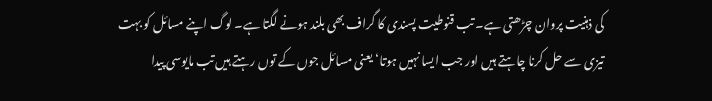کی ذہنیت پروان چڑھتی ہے۔ تب قنوطیت پسندی کا گراف بھی بلند ہونے لگتا ہے۔ لوگ اپنے مسائل کو بہت تیزی سے حل کرنا چاہتے ہیں اور جب ایسا نہیں ہوتا‘ یعنی مسائل جوں کے توں رہتے ہیں تب مایوسی پیدا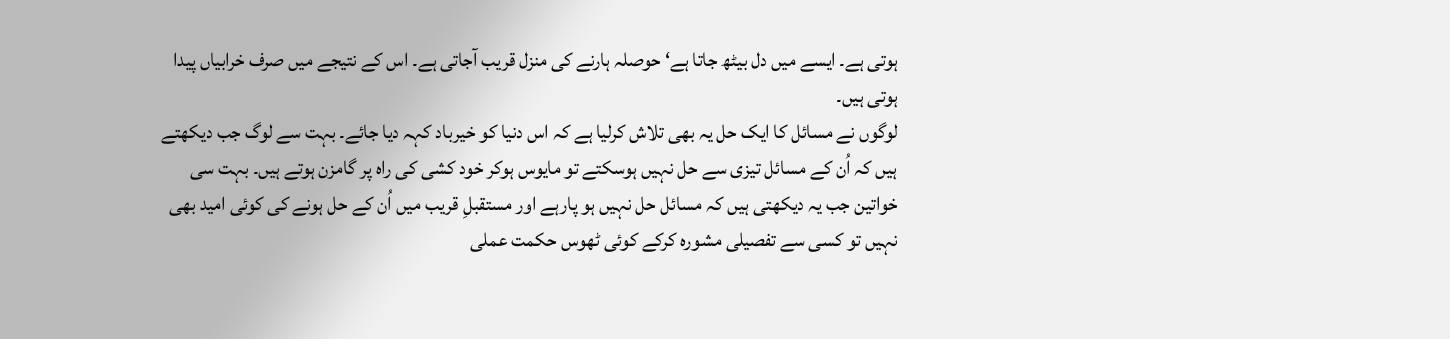ہوتی ہے۔ ایسے میں دل بیٹھ جاتا ہے‘ حوصلہ ہارنے کی منزل قریب آجاتی ہے۔ اس کے نتیجے میں صرف خرابیاں پیدا ہوتی ہیں۔
لوگوں نے مسائل کا ایک حل یہ بھی تلاش کرلیا ہے کہ اس دنیا کو خیرباد کہہ دیا جائے۔ بہت سے لوگ جب دیکھتے ہیں کہ اُن کے مسائل تیزی سے حل نہیں ہوسکتے تو مایوس ہوکر خود کشی کی راہ پر گامزن ہوتے ہیں۔ بہت سی خواتین جب یہ دیکھتی ہیں کہ مسائل حل نہیں ہو پارہے اور مستقبلِ قریب میں اُن کے حل ہونے کی کوئی امید بھی نہیں تو کسی سے تفصیلی مشورہ کرکے کوئی ٹھوس حکمت عملی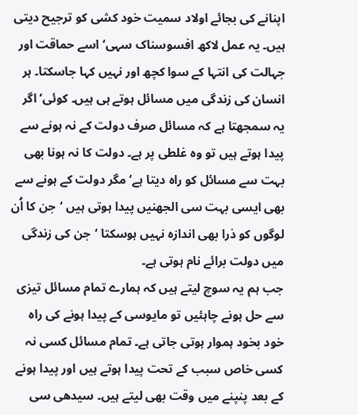اپنانے کی بجائے اولاد سمیت خود کشی کو ترجیح دیتی ہیں۔ یہ عمل لاکھ افسوسناک سہی‘ اسے حماقت اور جہالت کی انتہا کے سوا کچھ اور نہیں کہا جاسکتا۔ ہر انسان کی زندگی میں مسائل ہوتے ہی ہیں۔ کوئی‘ اگر یہ سمجھتا ہے کہ مسائل صرف دولت کے نہ ہونے سے پیدا ہوتے ہیں تو وہ غلطی پر ہے۔ دولت کا نہ ہونا بھی بہت سے مسائل کو راہ دیتا ہے‘ مگر دولت کے ہونے سے بھی ایسی بہت سی الجھنیں پیدا ہوتی ہیں ‘جن کا اُن لوگوں کو ذرا بھی اندازہ نہیں ہوسکتا ‘جن کی زندگی میں دولت برائے نام ہوتی ہے۔
جب ہم یہ سوچ لیتے ہیں کہ ہمارے تمام مسائل تیزی سے حل ہونے چاہئیں تو مایوسی کے پیدا ہونے کی راہ خود بخود ہموار ہوتی جاتی ہے۔ تمام مسائل کسی نہ کسی خاص سبب کے تحت پیدا ہوتے ہیں اور پیدا ہونے کے بعد پنپنے میں وقت بھی لیتے ہیں۔ سیدھی سی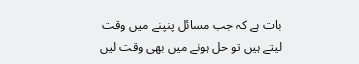بات ہے کہ جب مسائل پنپنے میں وقت لیتے ہیں تو حل ہونے میں بھی وقت لیں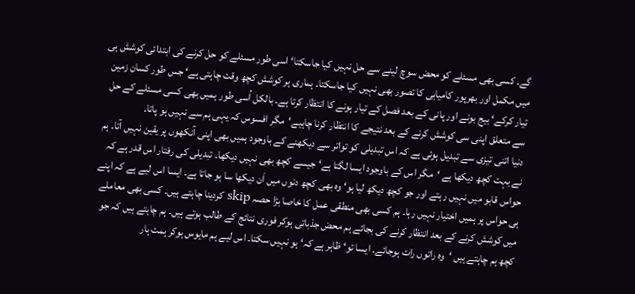گے۔ کسی بھی مسئلے کو محض سوچ لینے سے حل نہیں کیا جاسکتا‘ اسی طور مسئلے کو حل کرنے کی ابتدائی کوشش ہی میں مکمل اور بھرپور کامیابی کا تصور بھی نہیں کیا جاسکتا۔ ہماری ہر کوشش کچھ وقت چاہتی ہے‘ جس طور کسان زمین تیار کرکے‘ بیج بونے اور پانی کے بعد فصل کے تیار ہونے کا انتظار کرتا ہے۔ بالکل اُسی طور ہمیں بھی کسی مسئلے کے حل سے متعلق اپنی سی کوشش کرنے کے بعد نتیجے کا انتظار کرنا چاہیے‘مگر افسوس کہ یہی ہم سے نہیں ہو پاتا۔
دنیا اتنی تیزی سے تبدیل ہوئی ہے کہ اس تبدیلی کو تواتر سے دیکھنے کے باوجود ہمیں بھی اپنی آنکھوں پر یقین نہیں آتا۔ ہم نے بہت کچھ دیکھا ہے ‘مگر اس کے باوجود ایسا لگتا ہے‘ جیسے کچھ بھی نہیں دیکھا۔ تبدیلی کی رفتار اس قدر ہے کہ حواس قابو میں نہیں رہتے اور جو کچھ دیکھ لیا ہو‘ وہ بھی کچھ دنوں میں اَن دیکھا سا ہو جاتا ہے۔ ایسا اس لیے ہے کہ اپنے ہی حواس پر ہمیں اختیار نہیں رہا۔ ہم کسی بھی منطقی عمل کا خاصا بڑا حصہ skip کردینا چاہتے ہیں۔ کسی بھی معاملے میں کوشش کرنے کے بعد انتظار کرنے کی بجائے ہم محض جذباتی ہوکر فوری نتائج کے طالب ہوتے ہیں۔ ہم چاہتے ہیں کہ جو کچھ ہم چاہتے ہیں ‘وہ راتوں رات ہوجائے۔ ایسا تو‘ ظاہر ہے کہ‘ ہو نہیں سکتا۔ اس لیے ہم مایوس ہوکر ہمت ہار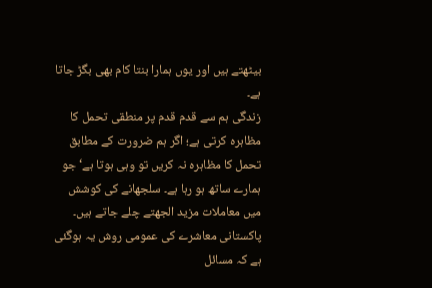بیٹھتے ہیں اور یوں ہمارا بنتا کام بھی بگڑ جاتا ہے۔
زندگی ہم سے قدم قدم پر منطقی تحمل کا مظاہرہ کرتی ہے؛ اگر ہم ضرورت کے مطابق تحمل کا مظاہرہ نہ کریں تو وہی ہوتا ہے‘ جو ہمارے ساتھ ہو رہا ہے۔ سلجھانے کی کوشش میں معاملات مزید الجھتے چلے جاتے ہیں۔ پاکستانی معاشرے کی عمومی روش یہ ہوگئی ہے کہ مسائل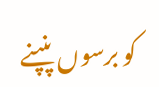کو برسوں پنپنے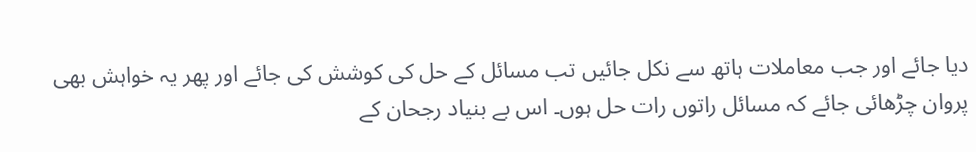دیا جائے اور جب معاملات ہاتھ سے نکل جائیں تب مسائل کے حل کی کوشش کی جائے اور پھر یہ خواہش بھی پروان چڑھائی جائے کہ مسائل راتوں رات حل ہوں۔ اس بے بنیاد رجحان کے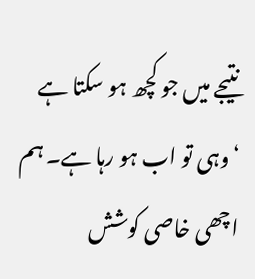نتیجے میں جو کچھ ہو سکتا ہے ‘وہی تو اب ہو رہا ہے۔ ہم اچھی خاصی کوشش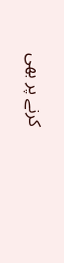کرنے پر بھی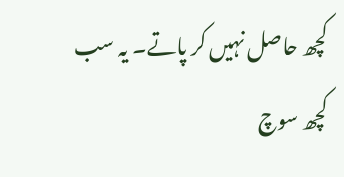کچھ حاصل نہیں کر پاتے۔ یہ سب کچھ سوچ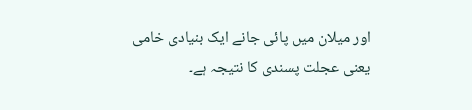اور میلان میں پائی جانے ایک بنیادی خامی یعنی عجلت پسندی کا نتیجہ ہے۔